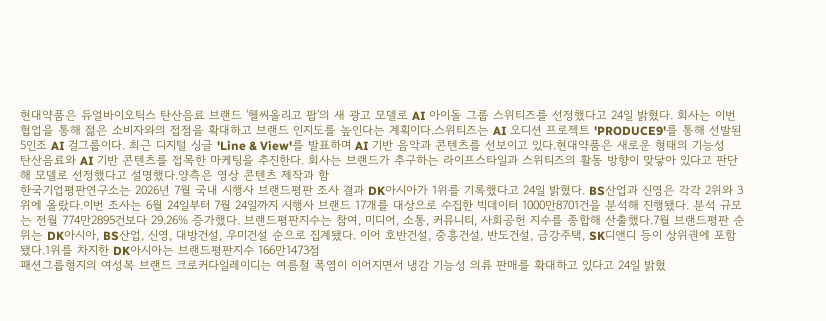현대약품은 듀얼바이오틱스 탄산음료 브랜드 '헬씨올리고 팝'의 새 광고 모델로 AI 아이돌 그룹 스위티즈를 선정했다고 24일 밝혔다. 회사는 이번 협업을 통해 젊은 소비자와의 접점을 확대하고 브랜드 인지도를 높인다는 계획이다.스위티즈는 AI 오디션 프로젝트 'PRODUCE9'를 통해 선발된 5인조 AI 걸그룹이다. 최근 디지털 싱글 'Line & View'를 발표하며 AI 기반 음악과 콘텐츠를 선보이고 있다.현대약품은 새로운 형태의 기능성 탄산음료와 AI 기반 콘텐츠를 접목한 마케팅을 추진한다. 회사는 브랜드가 추구하는 라이프스타일과 스위티즈의 활동 방향이 맞닿아 있다고 판단해 모델로 선정했다고 설명했다.양측은 영상 콘텐츠 제작과 함
한국기업평판연구소는 2026년 7월 국내 시행사 브랜드평판 조사 결과 DK아시아가 1위를 기록했다고 24일 밝혔다. BS산업과 신영은 각각 2위와 3위에 올랐다.이번 조사는 6월 24일부터 7월 24일까지 시행사 브랜드 17개를 대상으로 수집한 빅데이터 1000만8701건을 분석해 진행됐다. 분석 규모는 전월 774만2895건보다 29.26% 증가했다. 브랜드평판지수는 참여, 미디어, 소통, 커뮤니티, 사회공헌 지수를 종합해 산출했다.7월 브랜드평판 순위는 DK아시아, BS산업, 신영, 대방건설, 우미건설 순으로 집계됐다. 이어 호반건설, 중흥건설, 반도건설, 금강주택, SK디앤디 등이 상위권에 포함됐다.1위를 차지한 DK아시아는 브랜드평판지수 166만1473점
패션그룹형지의 여성복 브랜드 크로커다일레이디는 여름철 폭염이 이어지면서 냉감 기능성 의류 판매를 확대하고 있다고 24일 밝혔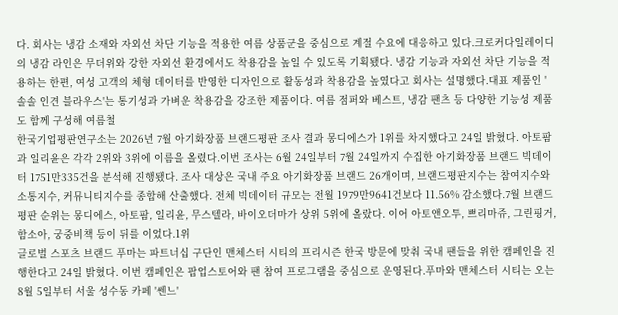다. 회사는 냉감 소재와 자외선 차단 기능을 적용한 여름 상품군을 중심으로 계절 수요에 대응하고 있다.크로커다일레이디의 냉감 라인은 무더위와 강한 자외선 환경에서도 착용감을 높일 수 있도록 기획됐다. 냉감 기능과 자외선 차단 기능을 적용하는 한편, 여성 고객의 체형 데이터를 반영한 디자인으로 활동성과 착용감을 높였다고 회사는 설명했다.대표 제품인 '솔솔 인견 블라우스'는 통기성과 가벼운 착용감을 강조한 제품이다. 여름 점퍼와 베스트, 냉감 팬츠 등 다양한 기능성 제품도 함께 구성해 여름철
한국기업평판연구소는 2026년 7월 아기화장품 브랜드평판 조사 결과 몽디에스가 1위를 차지했다고 24일 밝혔다. 아토팜과 일리윤은 각각 2위와 3위에 이름을 올렸다.이번 조사는 6월 24일부터 7월 24일까지 수집한 아기화장품 브랜드 빅데이터 1751만335건을 분석해 진행됐다. 조사 대상은 국내 주요 아기화장품 브랜드 26개이며, 브랜드평판지수는 참여지수와 소통지수, 커뮤니티지수를 종합해 산출했다. 전체 빅데이터 규모는 전월 1979만9641건보다 11.56% 감소했다.7월 브랜드평판 순위는 몽디에스, 아토팜, 일리윤, 무스텔라, 바이오더마가 상위 5위에 올랐다. 이어 아토앤오투, 쁘리마쥬, 그린핑거, 함소아, 궁중비책 등이 뒤를 이었다.1위
글로벌 스포츠 브랜드 푸마는 파트너십 구단인 맨체스터 시티의 프리시즌 한국 방문에 맞춰 국내 팬들을 위한 캠페인을 진행한다고 24일 밝혔다. 이번 캠페인은 팝업스토어와 팬 참여 프로그램을 중심으로 운영된다.푸마와 맨체스터 시티는 오는 8월 5일부터 서울 성수동 카페 '쎈느'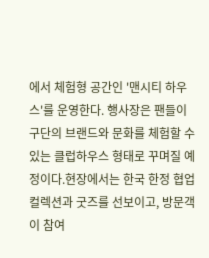에서 체험형 공간인 '맨시티 하우스'를 운영한다. 행사장은 팬들이 구단의 브랜드와 문화를 체험할 수 있는 클럽하우스 형태로 꾸며질 예정이다.현장에서는 한국 한정 협업 컬렉션과 굿즈를 선보이고, 방문객이 참여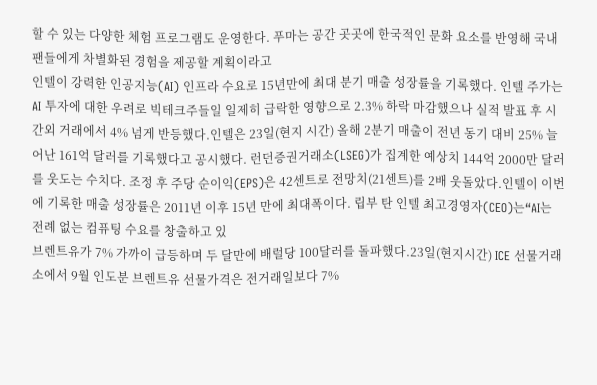할 수 있는 다양한 체험 프로그램도 운영한다. 푸마는 공간 곳곳에 한국적인 문화 요소를 반영해 국내 팬들에게 차별화된 경험을 제공할 계획이라고
인텔이 강력한 인공지능(AI) 인프라 수요로 15년만에 최대 분기 매출 성장률을 기록했다. 인텔 주가는 AI 투자에 대한 우려로 빅테크주들일 일제히 급락한 영향으로 2.3% 하락 마감했으나 실적 발표 후 시간외 거래에서 4% 넘게 반등했다.인텔은 23일(현지 시간) 올해 2분기 매출이 전년 동기 대비 25% 늘어난 161억 달러를 기록했다고 공시했다. 런던증권거래소(LSEG)가 집계한 예상치 144억 2000만 달러를 웃도는 수치다. 조정 후 주당 순이익(EPS)은 42센트로 전망치(21센트)를 2배 웃돌았다.인텔이 이번에 기록한 매출 성장률은 2011년 이후 15년 만에 최대폭이다. 립부 탄 인텔 최고경영자(CEO)는“AI는 전례 없는 컴퓨팅 수요를 창출하고 있
브렌트유가 7% 가까이 급등하며 두 달만에 배럴당 100달러를 돌파했다.23일(현지시간) ICE 선물거래소에서 9월 인도분 브렌트유 선물가격은 전거래일보다 7%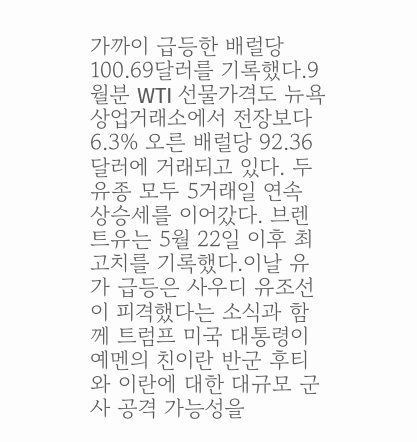가까이 급등한 배럴당 100.69달러를 기록했다.9월분 WTI 선물가격도 뉴욕상업거래소에서 전장보다 6.3% 오른 배럴당 92.36달러에 거래되고 있다. 두 유종 모두 5거래일 연속 상승세를 이어갔다. 브렌트유는 5월 22일 이후 최고치를 기록했다.이날 유가 급등은 사우디 유조선이 피격했다는 소식과 함께 트럼프 미국 대통령이 예멘의 친이란 반군 후티와 이란에 대한 대규모 군사 공격 가능성을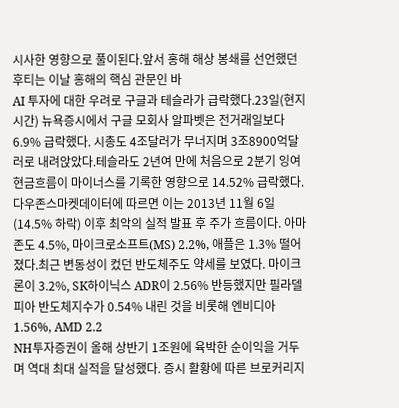시사한 영향으로 풀이된다.앞서 홍해 해상 봉쇄를 선언했던 후티는 이날 홍해의 핵심 관문인 바
AI 투자에 대한 우려로 구글과 테슬라가 급락했다.23일(현지시간) 뉴욕증시에서 구글 모회사 알파벳은 전거래일보다 6.9% 급락했다. 시총도 4조달러가 무너지며 3조8900억달러로 내려앉았다.테슬라도 2년여 만에 처음으로 2분기 잉여현금흐름이 마이너스를 기록한 영향으로 14.52% 급락했다. 다우존스마켓데이터에 따르면 이는 2013년 11월 6일(14.5% 하락) 이후 최악의 실적 발표 후 주가 흐름이다. 아마존도 4.5%, 마이크로소프트(MS) 2.2%, 애플은 1.3% 떨어졌다.최근 변동성이 컸던 반도체주도 약세를 보였다. 마이크론이 3.2%, SK하이닉스 ADR이 2.56% 반등했지만 필라델피아 반도체지수가 0.54% 내린 것을 비롯해 엔비디아 1.56%, AMD 2.2
NH투자증권이 올해 상반기 1조원에 육박한 순이익을 거두며 역대 최대 실적을 달성했다. 증시 활황에 따른 브로커리지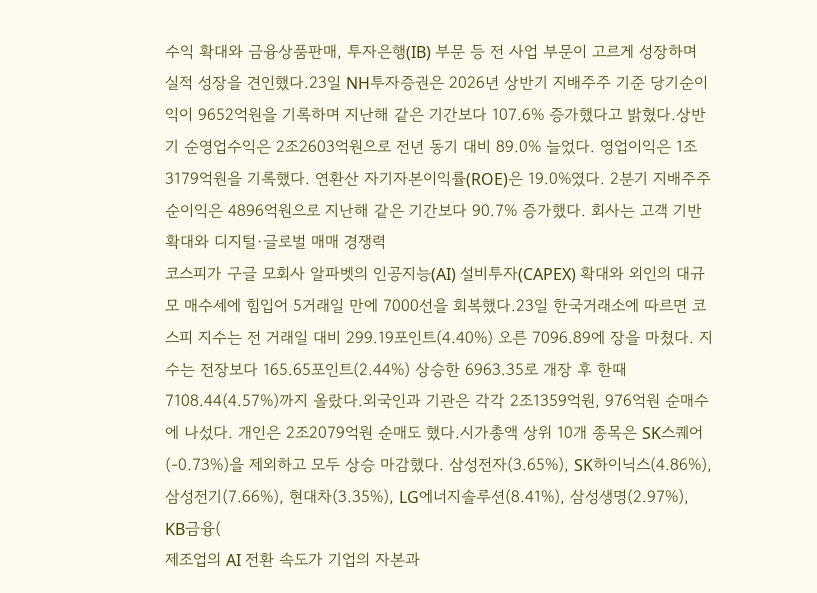수익 확대와 금융상품판매, 투자은행(IB) 부문 등 전 사업 부문이 고르게 성장하며 실적 성장을 견인했다.23일 NH투자증권은 2026년 상반기 지배주주 기준 당기순이익이 9652억원을 기록하며 지난해 같은 기간보다 107.6% 증가했다고 밝혔다.상반기 순영업수익은 2조2603억원으로 전년 동기 대비 89.0% 늘었다. 영업이익은 1조3179억원을 기록했다. 연환산 자기자본이익률(ROE)은 19.0%였다. 2분기 지배주주 순이익은 4896억원으로 지난해 같은 기간보다 90.7% 증가했다. 회사는 고객 기반 확대와 디지털·글로벌 매매 경쟁력
코스피가 구글 모회사 알파벳의 인공지능(AI) 설비투자(CAPEX) 확대와 외인의 대규모 매수세에 힘입어 5거래일 만에 7000선을 회복했다.23일 한국거래소에 따르면 코스피 지수는 전 거래일 대비 299.19포인트(4.40%) 오른 7096.89에 장을 마쳤다. 지수는 전장보다 165.65포인트(2.44%) 상승한 6963.35로 개장 후 한때 7108.44(4.57%)까지 올랐다.외국인과 기관은 각각 2조1359억원, 976억원 순매수에 나섰다. 개인은 2조2079억원 순매도 했다.시가총액 상위 10개 종목은 SK스퀘어(-0.73%)을 제외하고 모두 상승 마감했다. 삼성전자(3.65%), SK하이닉스(4.86%), 삼성전기(7.66%), 현대차(3.35%), LG에너지솔루션(8.41%), 삼성생명(2.97%), KB금융(
제조업의 AI 전환 속도가 기업의 자본과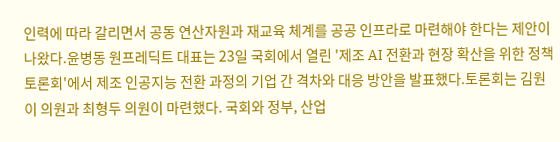인력에 따라 갈리면서 공동 연산자원과 재교육 체계를 공공 인프라로 마련해야 한다는 제안이 나왔다.윤병동 원프레딕트 대표는 23일 국회에서 열린 '제조 AI 전환과 현장 확산을 위한 정책토론회'에서 제조 인공지능 전환 과정의 기업 간 격차와 대응 방안을 발표했다.토론회는 김원이 의원과 최형두 의원이 마련했다. 국회와 정부, 산업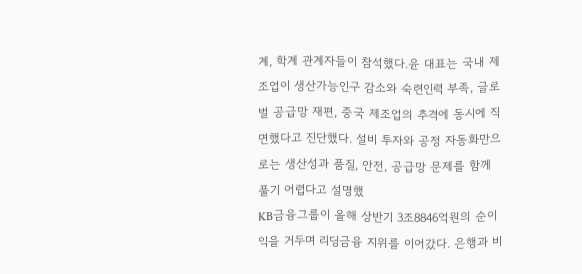계, 학계 관계자들이 참석했다.윤 대표는 국내 제조업이 생산가능인구 감소와 숙련인력 부족, 글로벌 공급망 재편, 중국 제조업의 추격에 동시에 직면했다고 진단했다. 설비 투자와 공정 자동화만으로는 생산성과 품질, 안전, 공급망 문제를 함께 풀기 어렵다고 설명했
KB금융그룹이 올해 상반기 3조8846억원의 순이익을 거두며 리딩금융 지위를 이어갔다. 은행과 비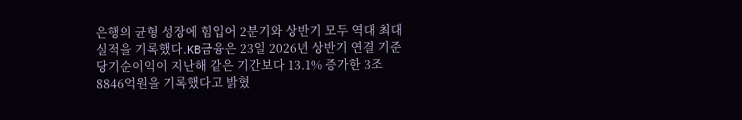은행의 균형 성장에 힘입어 2분기와 상반기 모두 역대 최대 실적을 기록했다.KB금융은 23일 2026년 상반기 연결 기준 당기순이익이 지난해 같은 기간보다 13.1% 증가한 3조8846억원을 기록했다고 밝혔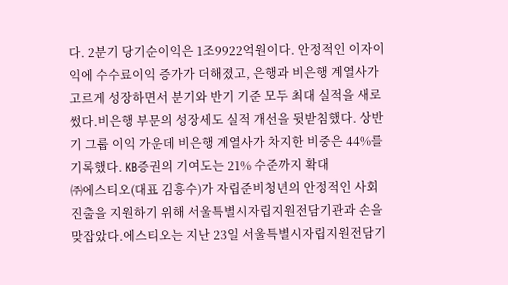다. 2분기 당기순이익은 1조9922억원이다. 안정적인 이자이익에 수수료이익 증가가 더해졌고, 은행과 비은행 계열사가 고르게 성장하면서 분기와 반기 기준 모두 최대 실적을 새로 썼다.비은행 부문의 성장세도 실적 개선을 뒷받침했다. 상반기 그룹 이익 가운데 비은행 계열사가 차지한 비중은 44%를 기록했다. KB증권의 기여도는 21% 수준까지 확대
㈜에스티오(대표 김흥수)가 자립준비청년의 안정적인 사회 진출을 지원하기 위해 서울특별시자립지원전담기관과 손을 맞잡았다.에스티오는 지난 23일 서울특별시자립지원전담기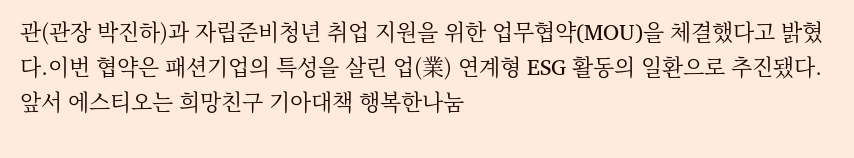관(관장 박진하)과 자립준비청년 취업 지원을 위한 업무협약(MOU)을 체결했다고 밝혔다.이번 협약은 패션기업의 특성을 살린 업(業) 연계형 ESG 활동의 일환으로 추진됐다. 앞서 에스티오는 희망친구 기아대책 행복한나눔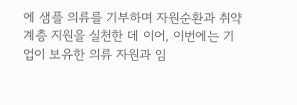에 샘플 의류를 기부하며 자원순환과 취약계층 지원을 실천한 데 이어, 이번에는 기업이 보유한 의류 자원과 임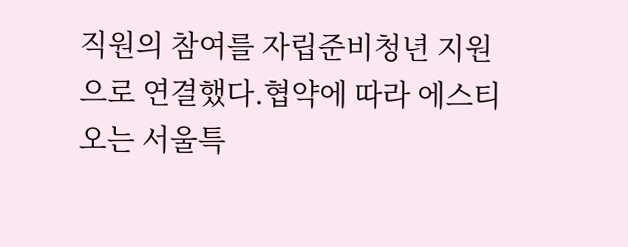직원의 참여를 자립준비청년 지원으로 연결했다.협약에 따라 에스티오는 서울특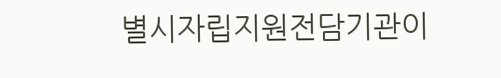별시자립지원전담기관이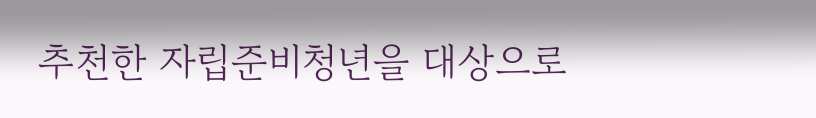추천한 자립준비청년을 대상으로